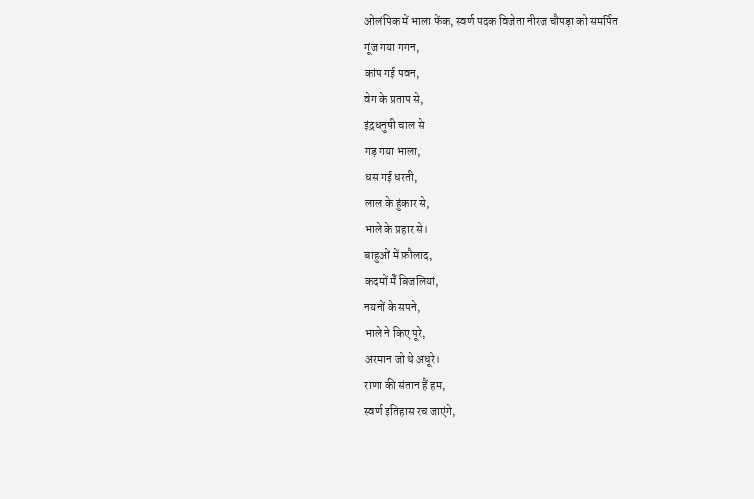ओलंपिक में भाला फेंक, स्वर्ण पदक विजेता नीरज चौपड़ा को समर्पित
गूंज गया गगन,
कांप गई पवन,
वेग के प्रताप से,
इंद्रधनुषी चाल से
गड़ गया भाला,
धस गई धरती,
लाल के हुंकार से,
भाले के प्रहार से।
बाहुओं में फ़ौलाद,
कदमों मेँ बिजलियां,
नयनों के सपने,
भाले ने किए पूरे,
अरमान जो थे अधूरे।
राणा की संतान हैं हम,
स्वर्ण इतिहास रच जाएंगे,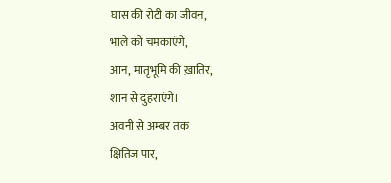घास की रोटी का जीवन,
भाले को चमकाएंगे,
आन, मातृभूमि की ख़ातिर,
शान से दुहराएंगे।
अवनी से अम्बर तक
क्षितिज पार,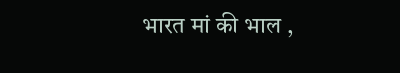भारत मां की भाल ,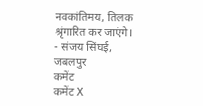नवकांतिमय, तिलक
श्रृंगारित कर जाएंगे।
- संजय सिंघई,
जबलपुर
कमेंट
कमेंट X